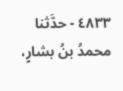٤٨٣٣ - حدَّثنا محمدُ بنُ بشارٍ،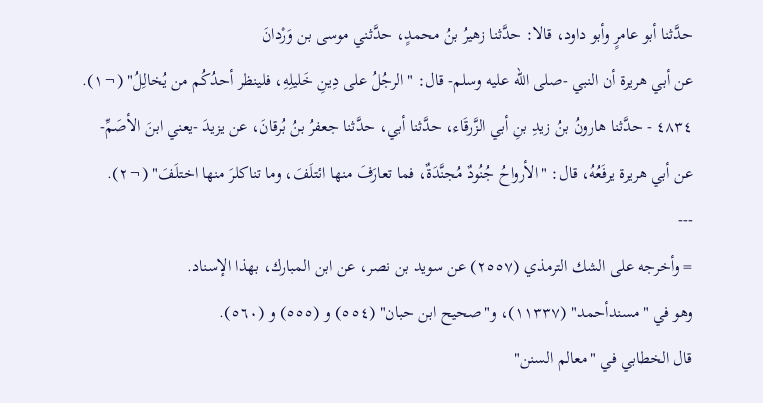حدَّثنا أبو عامرٍ وأبو داود، قالا: حدَّثنا زهيرُ بنُ محمدٍ، حدَّثني موسى بن وَرْدانَ
عن أبي هريرة أن النبي -صلى الله عليه وسلم- قال: "الرجُلُ على دِينِ خَليلِهِ، فلينظر أحدُكُم من يُخالِلُ" (¬١).
٤٨٣٤ - حدَّثنا هارونُ بنُ زيدِ بنِ أبي الزَّرقَاء، حدَّثنا أبي، حدَّثنا جعفرُ بنُ بُرقانَ، عن يزيدَ -يعني ابنَ الأصَمِّ-
عن أبي هريرة يرفَعُهُ، قال: "الأرواحُ جُنُودٌ مُجنَّدَةٌ، فما تعارَفَ منها ائتلَفَ، وما تناكلرَ منها اختلَفَ" (¬٢).
---
= وأخرجه على الشك الترمذي (٢٥٥٧) عن سويد بن نصر، عن ابن المبارك، بهذا الإسناد.
وهو في "مسندأحمد" (١١٣٣٧)، و"صحيح ابن حبان" (٥٥٤) و (٥٥٥) و (٥٦٠).
قال الخطابي في "معالم السنن"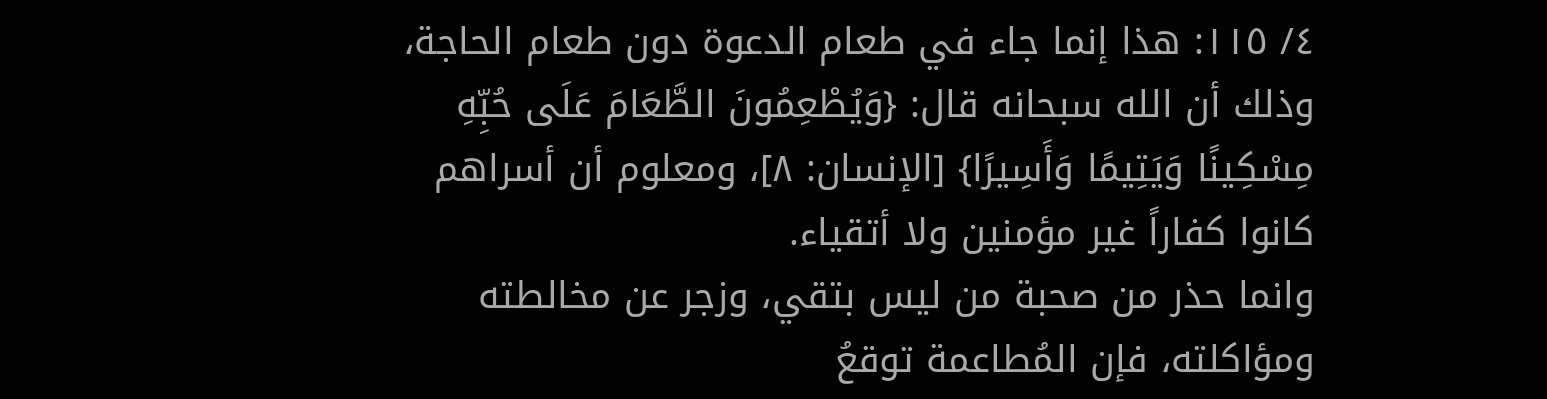٤/ ١١٥: هذا إنما جاء في طعام الدعوة دون طعام الحاجة، وذلك أن الله سبحانه قال: {وَيُطْعِمُونَ الطَّعَامَ عَلَى حُبِّهِ مِسْكِينًا وَيَتِيمًا وَأَسِيرًا} [الإنسان: ٨]، ومعلوم أن أسراهم كانوا كفاراً غير مؤمنين ولا أتقياء.
وانما حذر من صحبة من ليس بتقي، وزجر عن مخالطته ومؤاكلته، فإن المُطاعمة توقعُ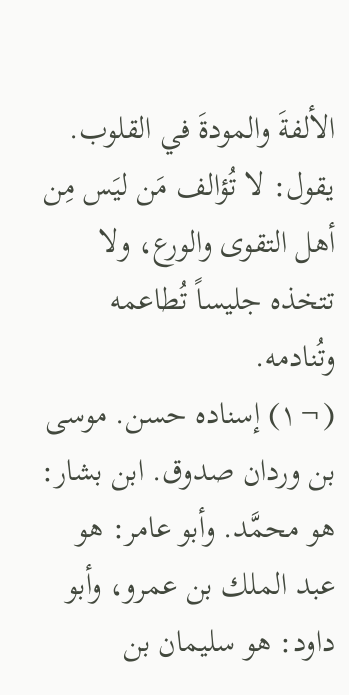الألفةَ والمودةَ في القلوب. يقول: لا تُؤالف مَن ليَس مِن أهل التقوى والورع، ولا تتخذه جليساً تُطاعمه وتُنادمه.
(¬١) إسناده حسن. موسى بن وردان صدوق. ابن بشار: هو محمَّد. وأبو عامر: هو عبد الملك بن عمرو، وأبو داود: هو سليمان بن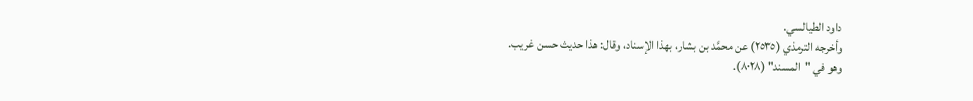داود الطيالسي.
وأخرجه الترمذي (٢٥٣٥) عن محمَّد بن بشار، بهذا الإسناد، وقال: هذا حديث حسن غريب.
وهو في "المسند" (٨٠٢٨).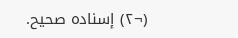(¬٢) إسناده صحيح.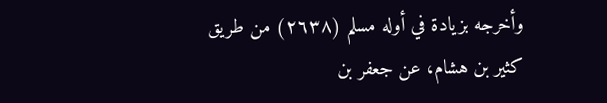وأخرجه بزيادة في أوله مسلم (٢٦٣٨) من طريق كثير بن هشام، عن جعفر بن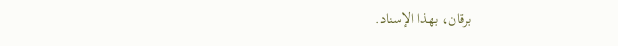برقان، بهذا الإسناد.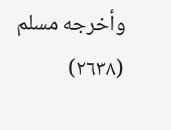وأخرجه مسلم (٢٦٣٨)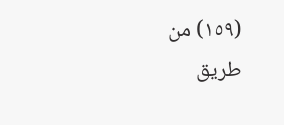(١٥٩) من طريق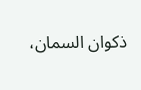ذكوان السمان،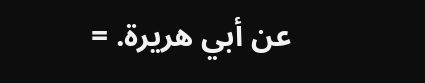عن أبي هريرة. =